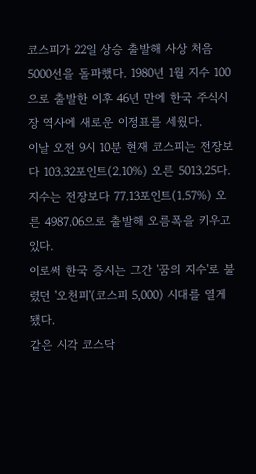코스피가 22일 상승 출발해 사상 처음 5000선을 돌파했다. 1980년 1월 지수 100으로 출발한 이후 46년 만에 한국 주식시장 역사에 새로운 이정표를 세웠다.
이날 오전 9시 10분 현재 코스피는 전장보다 103.32포인트(2.10%) 오른 5013.25다.
지수는 전장보다 77.13포인트(1.57%) 오른 4987.06으로 출발해 오름폭을 키우고 있다.
이로써 한국 증시는 그간 '꿈의 지수'로 불렸던 '오천피'(코스피 5,000) 시대를 열게 됐다.
같은 시각 코스닥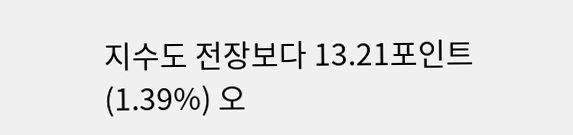지수도 전장보다 13.21포인트(1.39%) 오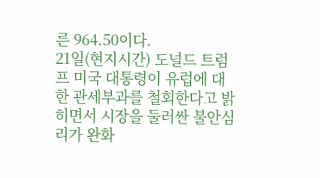른 964.50이다.
21일(현지시간) 도널드 트럼프 미국 대통령이 유럽에 대한 관세부과를 철회한다고 밝히면서 시장을 둘러싼 불안심리가 완화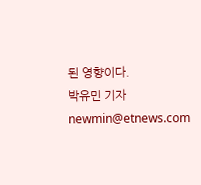된 영향이다.
박유민 기자 newmin@etnews.com